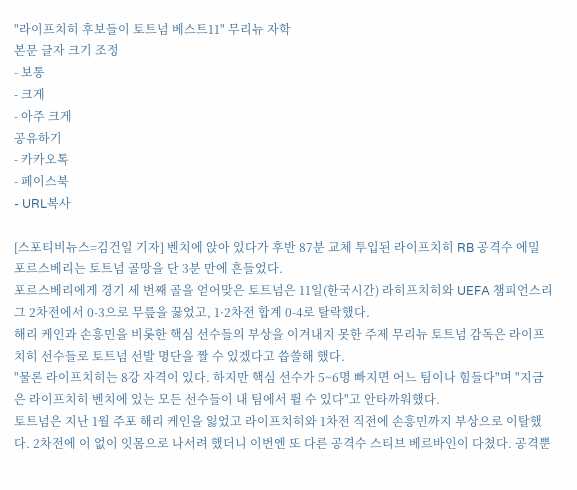"라이프치히 후보들이 토트넘 베스트11" 무리뉴 자학
본문 글자 크기 조정
- 보통
- 크게
- 아주 크게
공유하기
- 카카오톡
- 페이스북
- URL복사

[스포티비뉴스=김건일 기자] 벤치에 앉아 있다가 후반 87분 교체 투입된 라이프치히 RB 공격수 에밀 포르스베리는 토트넘 골망을 단 3분 만에 흔들었다.
포르스베리에게 경기 세 번째 골을 얻어맞은 토트넘은 11일(한국시간) 라히프치히와 UEFA 챔피언스리그 2차전에서 0-3으로 무릎을 꿇었고, 1·2차전 합계 0-4로 탈락했다.
해리 케인과 손흥민을 비롯한 핵심 선수들의 부상을 이겨내지 못한 주제 무리뉴 토트넘 감독은 라이프치히 선수들로 토트넘 선발 명단을 짤 수 있겠다고 씁쓸해 했다.
"물론 라이프치히는 8강 자격이 있다. 하지만 핵심 선수가 5~6명 빠지면 어느 팀이나 힘들다"며 "지금은 라이프치히 벤치에 있는 모든 선수들이 내 팀에서 뛸 수 있다"고 안타까워했다.
토트넘은 지난 1월 주포 해리 케인을 잃었고 라이프치히와 1차전 직전에 손흥민까지 부상으로 이탈했다. 2차전에 이 없이 잇몸으로 나서려 했더니 이번엔 또 다른 공격수 스티브 베르바인이 다쳤다. 공격뿐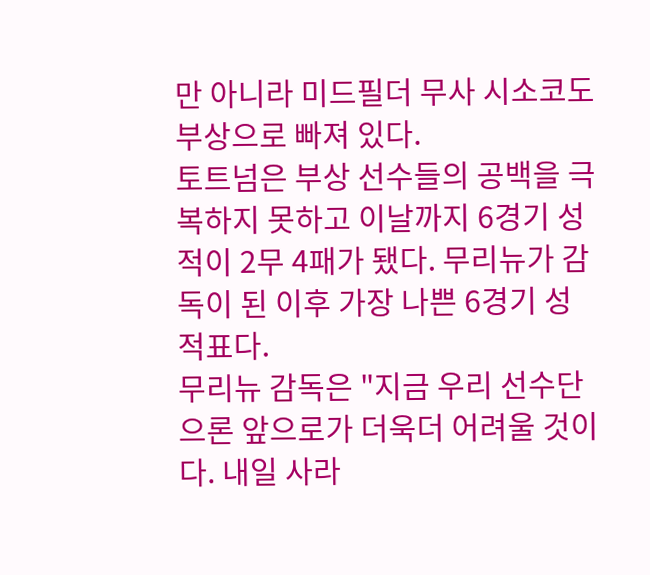만 아니라 미드필더 무사 시소코도 부상으로 빠져 있다.
토트넘은 부상 선수들의 공백을 극복하지 못하고 이날까지 6경기 성적이 2무 4패가 됐다. 무리뉴가 감독이 된 이후 가장 나쁜 6경기 성적표다.
무리뉴 감독은 "지금 우리 선수단으론 앞으로가 더욱더 어려울 것이다. 내일 사라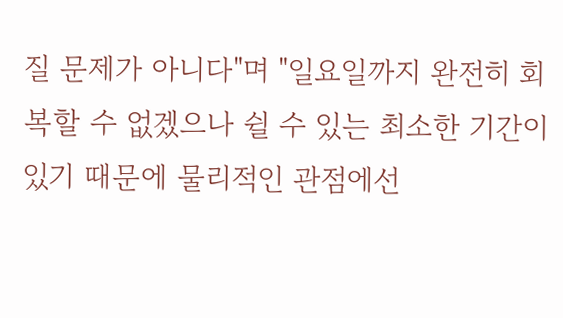질 문제가 아니다"며 "일요일까지 완전히 회복할 수 없겠으나 쉴 수 있는 최소한 기간이 있기 때문에 물리적인 관점에선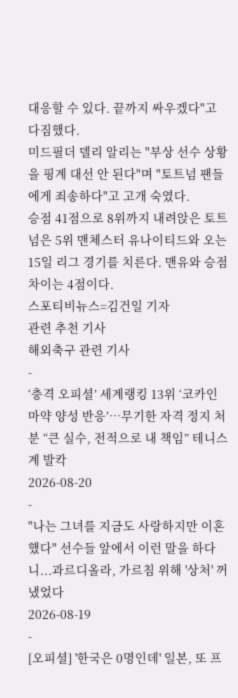대응할 수 있다. 끝까지 싸우겠다"고 다짐했다.
미드필더 델리 알리는 "부상 선수 상황을 핑계 대선 안 된다"며 "토트넘 팬들에게 죄송하다"고 고개 숙였다.
승점 41점으로 8위까지 내려앉은 토트넘은 5위 맨체스터 유나이티드와 오는 15일 리그 경기를 치른다. 맨유와 승점 차이는 4점이다.
스포티비뉴스=김건일 기자
관련 추천 기사
해외축구 관련 기사
-
‘충격 오피셜’ 세계랭킹 13위 ‘코카인 마약 양성 반응’…무기한 자격 정지 처분 “큰 실수, 전적으로 내 책임” 테니스계 발칵
2026-08-20
-
"나는 그녀를 지금도 사랑하지만 이혼했다" 선수들 앞에서 이런 말을 하다니...과르디올라, 가르침 위해 '상처' 꺼냈었다
2026-08-19
-
[오피셜] '한국은 0명인데' 일본, 또 프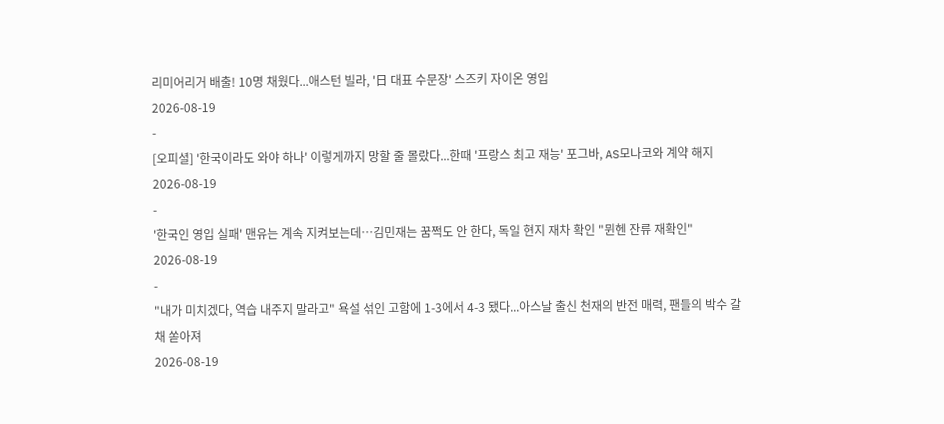리미어리거 배출! 10명 채웠다...애스턴 빌라, '日 대표 수문장' 스즈키 자이온 영입
2026-08-19
-
[오피셜] '한국이라도 와야 하나' 이렇게까지 망할 줄 몰랐다...한때 '프랑스 최고 재능' 포그바, AS모나코와 계약 해지
2026-08-19
-
'한국인 영입 실패' 맨유는 계속 지켜보는데…김민재는 꿈쩍도 안 한다, 독일 현지 재차 확인 "뮌헨 잔류 재확인"
2026-08-19
-
"내가 미치겠다, 역습 내주지 말라고" 욕설 섞인 고함에 1-3에서 4-3 됐다...아스날 출신 천재의 반전 매력, 팬들의 박수 갈채 쏟아져
2026-08-19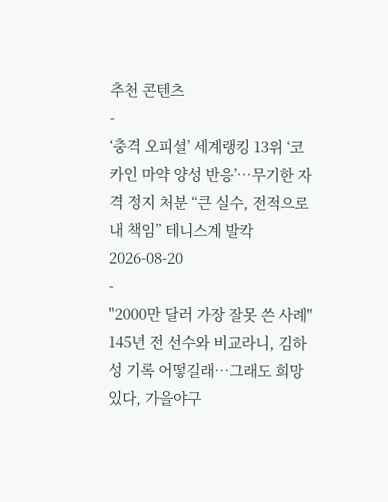추천 콘텐츠
-
‘충격 오피셜’ 세계랭킹 13위 ‘코카인 마약 양성 반응’…무기한 자격 정지 처분 “큰 실수, 전적으로 내 책임” 테니스계 발칵
2026-08-20
-
"2000만 달러 가장 잘못 쓴 사례" 145년 전 선수와 비교라니, 김하성 기록 어떻길래…그래도 희망 있다, 가을야구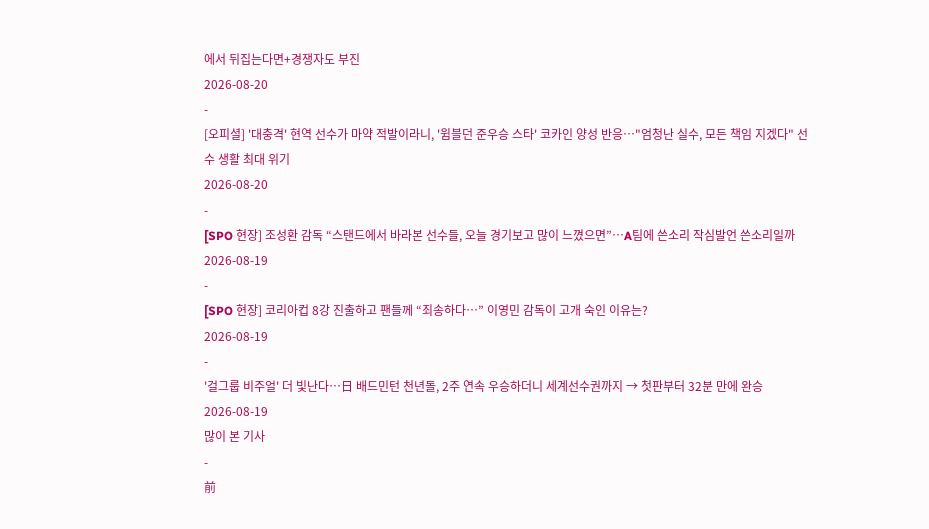에서 뒤집는다면+경쟁자도 부진
2026-08-20
-
[오피셜] '대충격' 현역 선수가 마약 적발이라니, '윔블던 준우승 스타' 코카인 양성 반응…"엄청난 실수, 모든 책임 지겠다" 선수 생활 최대 위기
2026-08-20
-
[SPO 현장] 조성환 감독 “스탠드에서 바라본 선수들, 오늘 경기보고 많이 느꼈으면”…A팀에 쓴소리 작심발언 쓴소리일까
2026-08-19
-
[SPO 현장] 코리아컵 8강 진출하고 팬들께 “죄송하다…” 이영민 감독이 고개 숙인 이유는?
2026-08-19
-
'걸그룹 비주얼' 더 빛난다…日 배드민턴 천년돌, 2주 연속 우승하더니 세계선수권까지 → 첫판부터 32분 만에 완승
2026-08-19
많이 본 기사
-
前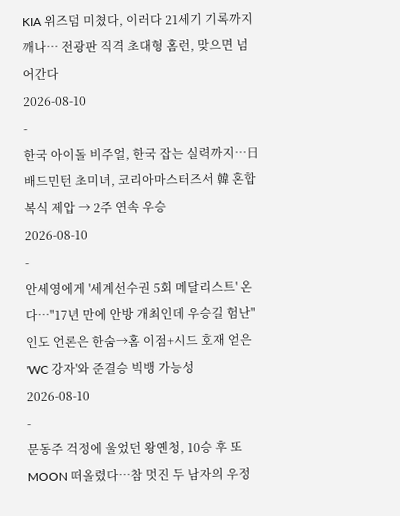KIA 위즈덤 미쳤다, 이러다 21세기 기록까지 깨나… 전광판 직격 초대형 홈런, 맞으면 넘어간다
2026-08-10
-
한국 아이돌 비주얼, 한국 잡는 실력까지…日 배드민턴 초미녀, 코리아마스터즈서 韓 혼합복식 제압 → 2주 연속 우승
2026-08-10
-
안세영에게 '세계선수권 5회 메달리스트' 온다…"17년 만에 안방 개최인데 우승길 험난" 인도 언론은 한숨→홈 이점+시드 호재 얻은 'WC 강자'와 준결승 빅뱅 가능성
2026-08-10
-
문동주 걱정에 울었던 왕옌청, 10승 후 또 MOON 떠올렸다…참 멋진 두 남자의 우정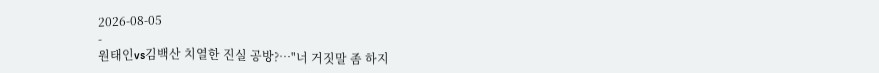2026-08-05
-
원태인vs김백산 치열한 진실 공방?…"너 거짓말 좀 하지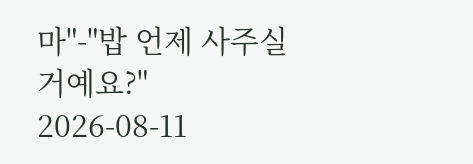마"-"밥 언제 사주실 거예요?"
2026-08-11